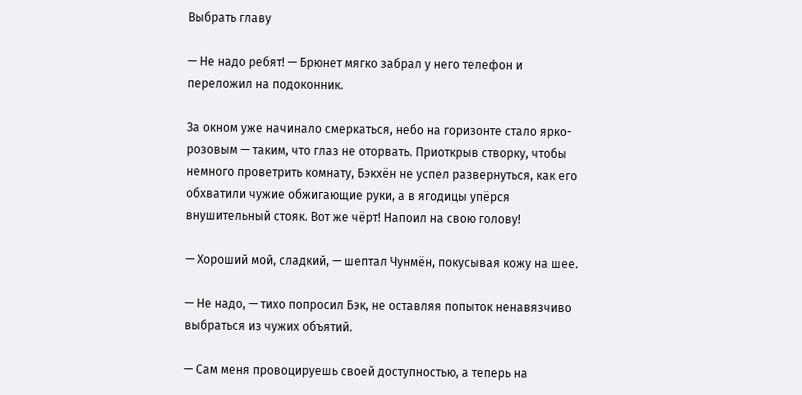Выбрать главу

— Не надо ребят! — Брюнет мягко забрал у него телефон и переложил на подоконник.

За окном уже начинало смеркаться, небо на горизонте стало ярко-розовым — таким, что глаз не оторвать. Приоткрыв створку, чтобы немного проветрить комнату, Бэкхён не успел развернуться, как его обхватили чужие обжигающие руки, а в ягодицы упёрся внушительный стояк. Вот же чёрт! Напоил на свою голову!

— Хороший мой, сладкий, — шептал Чунмён, покусывая кожу на шее.

— Не надо, — тихо попросил Бэк, не оставляя попыток ненавязчиво выбраться из чужих объятий.

— Сам меня провоцируешь своей доступностью, а теперь на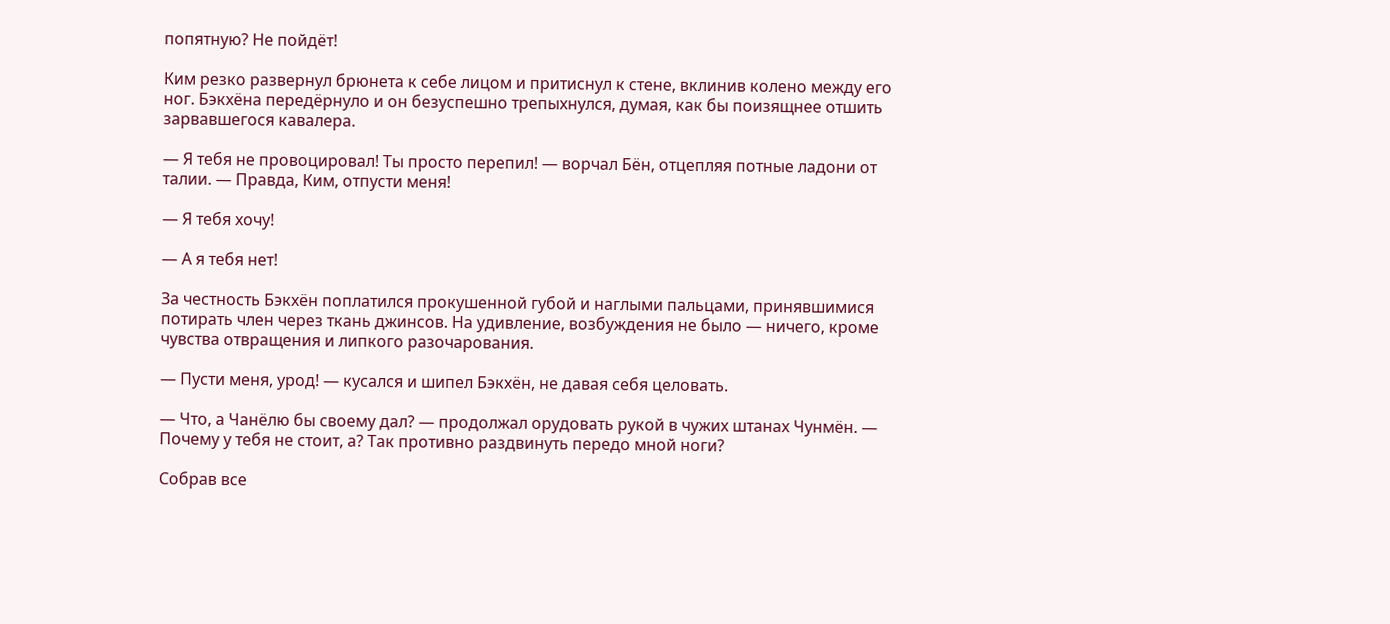попятную? Не пойдёт!

Ким резко развернул брюнета к себе лицом и притиснул к стене, вклинив колено между его ног. Бэкхёна передёрнуло и он безуспешно трепыхнулся, думая, как бы поизящнее отшить зарвавшегося кавалера.

— Я тебя не провоцировал! Ты просто перепил! — ворчал Бён, отцепляя потные ладони от талии. — Правда, Ким, отпусти меня!

— Я тебя хочу!

— А я тебя нет!

За честность Бэкхён поплатился прокушенной губой и наглыми пальцами, принявшимися потирать член через ткань джинсов. На удивление, возбуждения не было — ничего, кроме чувства отвращения и липкого разочарования.

— Пусти меня, урод! — кусался и шипел Бэкхён, не давая себя целовать.

— Что, а Чанёлю бы своему дал? — продолжал орудовать рукой в чужих штанах Чунмён. — Почему у тебя не стоит, а? Так противно раздвинуть передо мной ноги?

Собрав все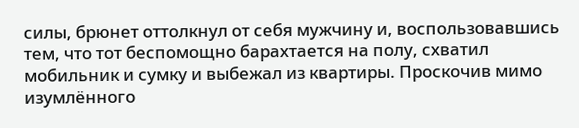силы, брюнет оттолкнул от себя мужчину и, воспользовавшись тем, что тот беспомощно барахтается на полу, схватил мобильник и сумку и выбежал из квартиры. Проскочив мимо изумлённого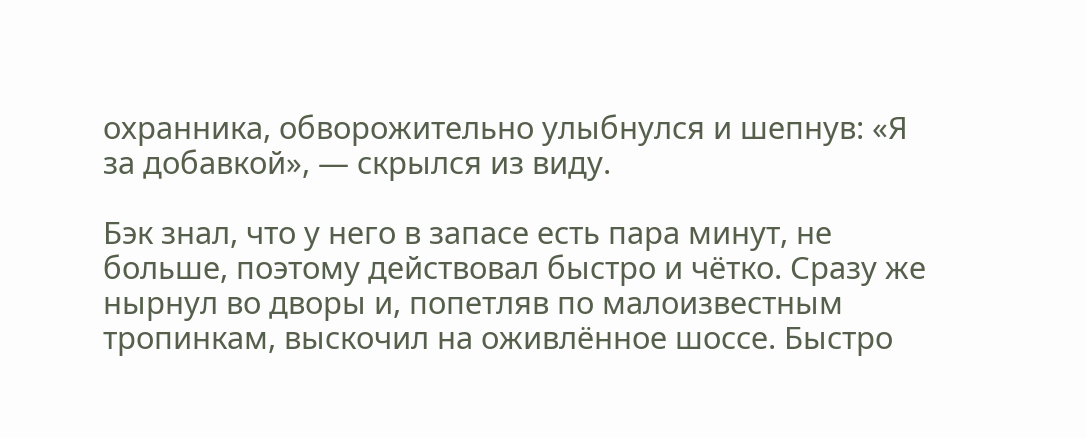охранника, обворожительно улыбнулся и шепнув: «Я за добавкой», — скрылся из виду.

Бэк знал, что у него в запасе есть пара минут, не больше, поэтому действовал быстро и чётко. Сразу же нырнул во дворы и, попетляв по малоизвестным тропинкам, выскочил на оживлённое шоссе. Быстро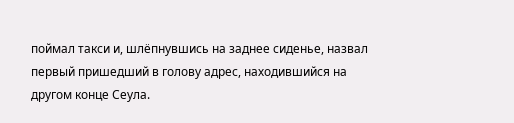поймал такси и, шлёпнувшись на заднее сиденье, назвал первый пришедший в голову адрес, находившийся на другом конце Сеула.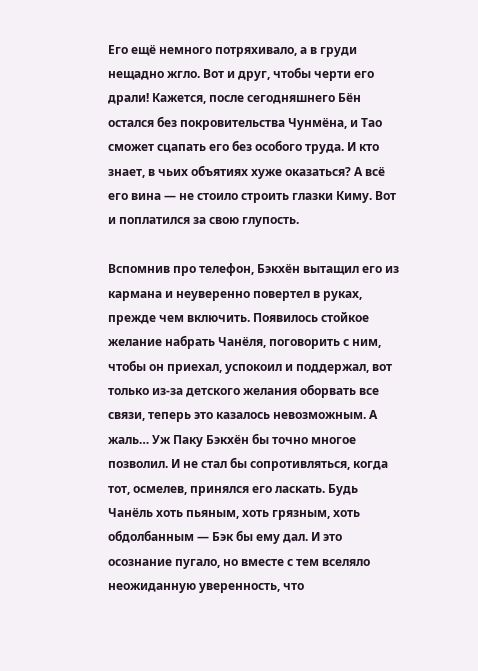Его ещё немного потряхивало, а в груди нещадно жгло. Вот и друг, чтобы черти его драли! Кажется, после сегодняшнего Бён остался без покровительства Чунмёна, и Тао сможет сцапать его без особого труда. И кто знает, в чьих объятиях хуже оказаться? А всё его вина — не стоило строить глазки Киму. Вот и поплатился за свою глупость.

Вспомнив про телефон, Бэкхён вытащил его из кармана и неуверенно повертел в руках, прежде чем включить. Появилось стойкое желание набрать Чанёля, поговорить с ним, чтобы он приехал, успокоил и поддержал, вот только из-за детского желания оборвать все связи, теперь это казалось невозможным. А жаль… Уж Паку Бэкхён бы точно многое позволил. И не стал бы сопротивляться, когда тот, осмелев, принялся его ласкать. Будь Чанёль хоть пьяным, хоть грязным, хоть обдолбанным — Бэк бы ему дал. И это осознание пугало, но вместе с тем вселяло неожиданную уверенность, что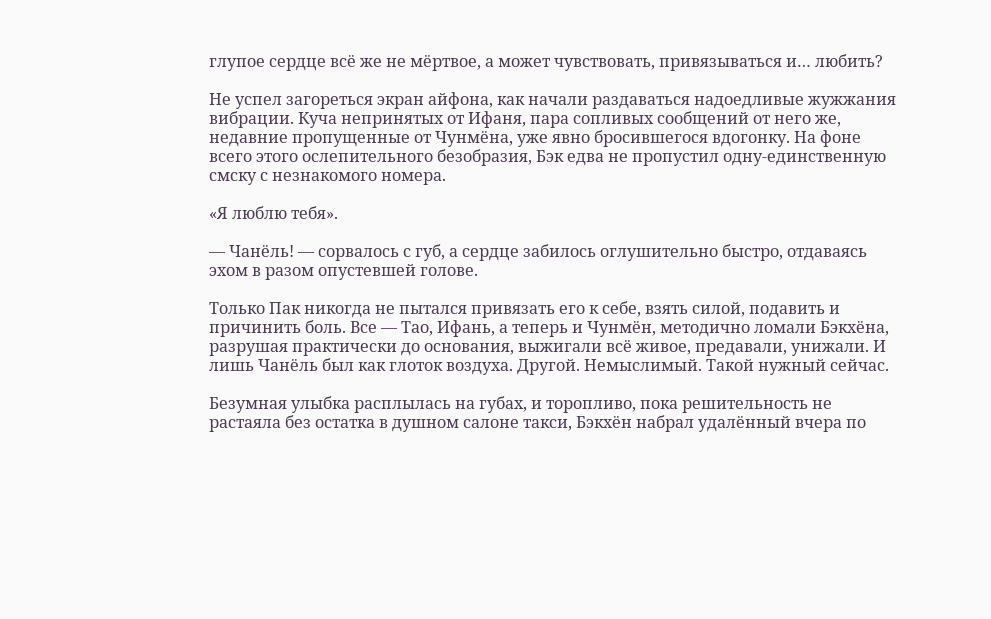глупое сердце всё же не мёртвое, а может чувствовать, привязываться и… любить?

Не успел загореться экран айфона, как начали раздаваться надоедливые жужжания вибрации. Куча непринятых от Ифаня, пара сопливых сообщений от него же, недавние пропущенные от Чунмёна, уже явно бросившегося вдогонку. На фоне всего этого ослепительного безобразия, Бэк едва не пропустил одну-единственную смску с незнакомого номера.

«Я люблю тебя».

— Чанёль! — сорвалось с губ, а сердце забилось оглушительно быстро, отдаваясь эхом в разом опустевшей голове.

Только Пак никогда не пытался привязать его к себе, взять силой, подавить и причинить боль. Все — Тао, Ифань, а теперь и Чунмён, методично ломали Бэкхёна, разрушая практически до основания, выжигали всё живое, предавали, унижали. И лишь Чанёль был как глоток воздуха. Другой. Немыслимый. Такой нужный сейчас.

Безумная улыбка расплылась на губах, и торопливо, пока решительность не растаяла без остатка в душном салоне такси, Бэкхён набрал удалённый вчера по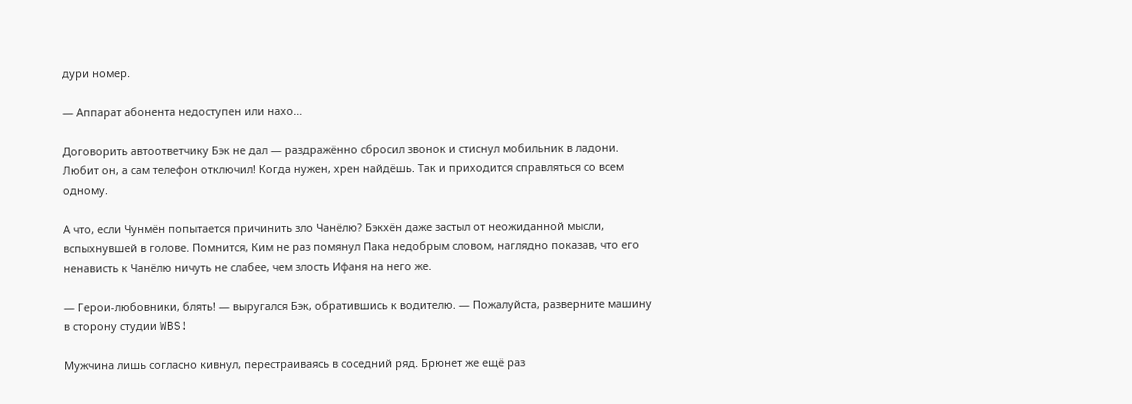дури номер.

— Аппарат абонента недоступен или нахо…

Договорить автоответчику Бэк не дал — раздражённо сбросил звонок и стиснул мобильник в ладони. Любит он, а сам телефон отключил! Когда нужен, хрен найдёшь. Так и приходится справляться со всем одному.

А что, если Чунмён попытается причинить зло Чанёлю? Бэкхён даже застыл от неожиданной мысли, вспыхнувшей в голове. Помнится, Ким не раз помянул Пака недобрым словом, наглядно показав, что его ненависть к Чанёлю ничуть не слабее, чем злость Ифаня на него же.

— Герои-любовники, блять! — выругался Бэк, обратившись к водителю. — Пожалуйста, разверните машину в сторону студии WBS!

Мужчина лишь согласно кивнул, перестраиваясь в соседний ряд. Брюнет же ещё раз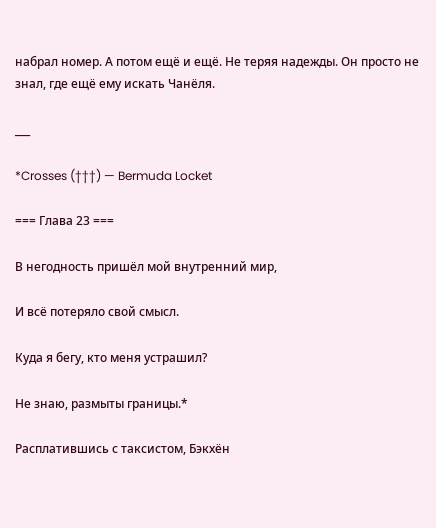набрал номер. А потом ещё и ещё. Не теряя надежды. Он просто не знал, где ещё ему искать Чанёля.

___

*Crosses (†††) — Bermuda Locket

=== Глава 23 ===

В негодность пришёл мой внутренний мир,

И всё потеряло свой смысл.

Куда я бегу, кто меня устрашил?

Не знаю, размыты границы.*

Расплатившись с таксистом, Бэкхён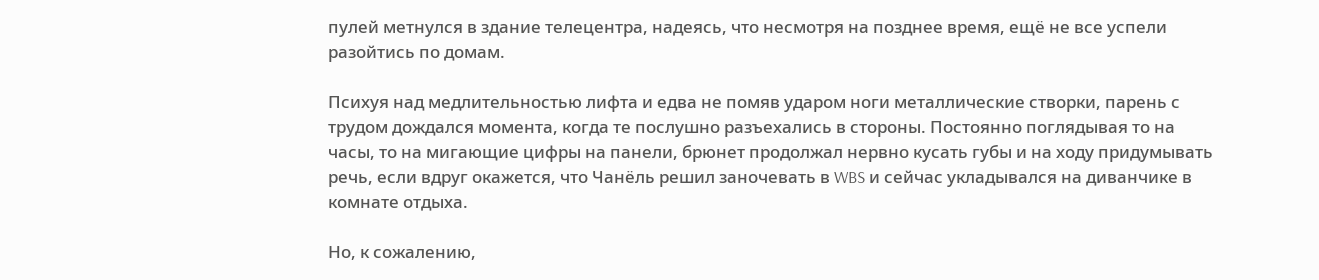пулей метнулся в здание телецентра, надеясь, что несмотря на позднее время, ещё не все успели разойтись по домам.

Психуя над медлительностью лифта и едва не помяв ударом ноги металлические створки, парень с трудом дождался момента, когда те послушно разъехались в стороны. Постоянно поглядывая то на часы, то на мигающие цифры на панели, брюнет продолжал нервно кусать губы и на ходу придумывать речь, если вдруг окажется, что Чанёль решил заночевать в WBS и сейчас укладывался на диванчике в комнате отдыха.

Но, к сожалению,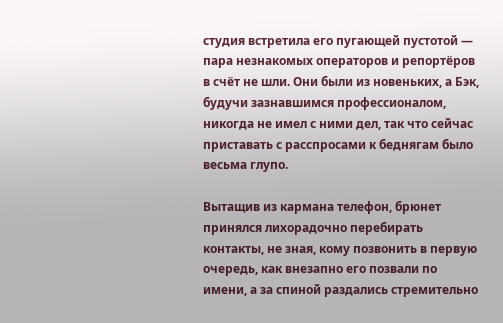студия встретила его пугающей пустотой — пара незнакомых операторов и репортёров в счёт не шли. Они были из новеньких, а Бэк, будучи зазнавшимся профессионалом, никогда не имел с ними дел, так что сейчас приставать с расспросами к беднягам было весьма глупо.

Вытащив из кармана телефон, брюнет принялся лихорадочно перебирать контакты, не зная, кому позвонить в первую очередь, как внезапно его позвали по имени, а за спиной раздались стремительно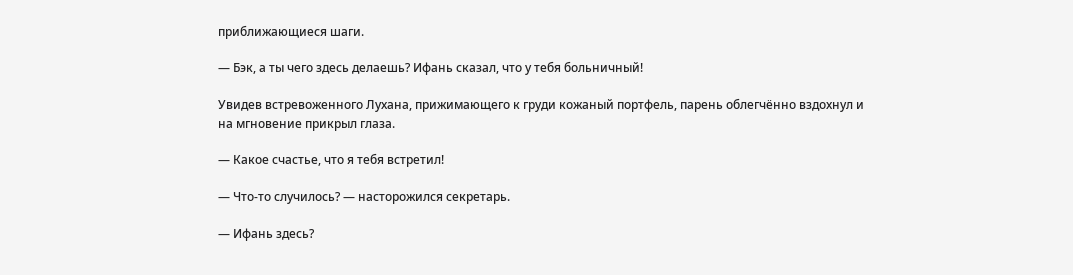приближающиеся шаги.

— Бэк, а ты чего здесь делаешь? Ифань сказал, что у тебя больничный!

Увидев встревоженного Лухана, прижимающего к груди кожаный портфель, парень облегчённо вздохнул и на мгновение прикрыл глаза.

— Какое счастье, что я тебя встретил!

— Что-то случилось? — насторожился секретарь.

— Ифань здесь?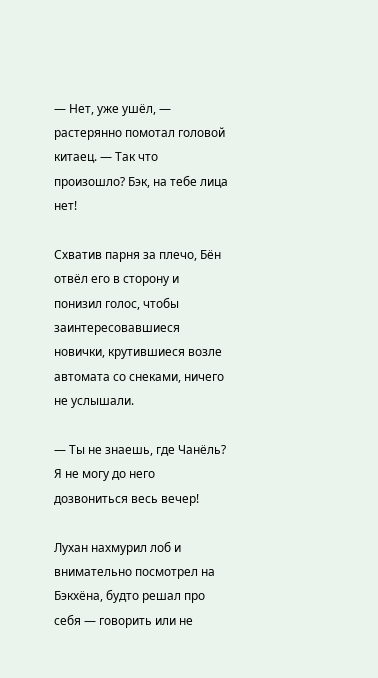— Нет, уже ушёл, — растерянно помотал головой китаец. — Так что произошло? Бэк, на тебе лица нет!

Схватив парня за плечо, Бён отвёл его в сторону и понизил голос, чтобы заинтересовавшиеся новички, крутившиеся возле автомата со снеками, ничего не услышали.

— Ты не знаешь, где Чанёль? Я не могу до него дозвониться весь вечер!

Лухан нахмурил лоб и внимательно посмотрел на Бэкхёна, будто решал про себя — говорить или не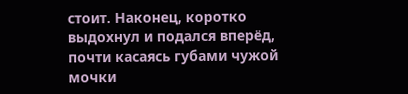стоит. Наконец, коротко выдохнул и подался вперёд, почти касаясь губами чужой мочки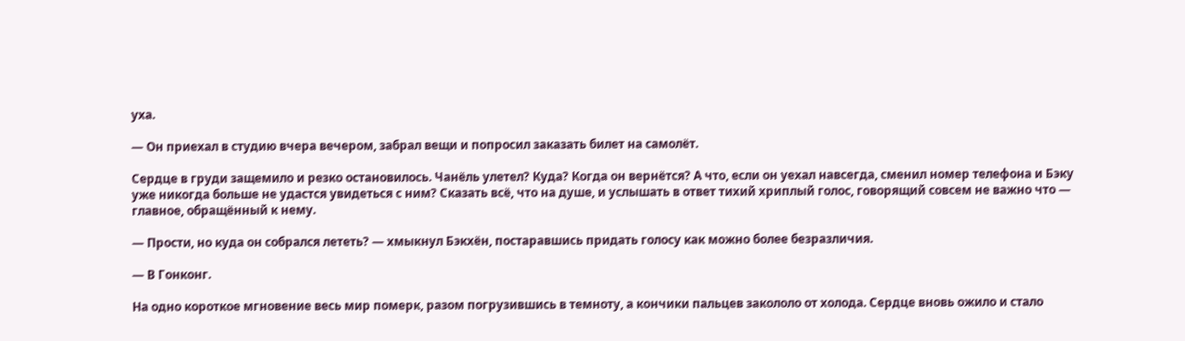уха.

— Он приехал в студию вчера вечером, забрал вещи и попросил заказать билет на самолёт.

Сердце в груди защемило и резко остановилось. Чанёль улетел? Куда? Когда он вернётся? А что, если он уехал навсегда, сменил номер телефона и Бэку уже никогда больше не удастся увидеться с ним? Сказать всё, что на душе, и услышать в ответ тихий хриплый голос, говорящий совсем не важно что — главное, обращённый к нему.

— Прости, но куда он собрался лететь? — хмыкнул Бэкхён, постаравшись придать голосу как можно более безразличия.

— В Гонконг.

На одно короткое мгновение весь мир померк, разом погрузившись в темноту, а кончики пальцев закололо от холода. Сердце вновь ожило и стало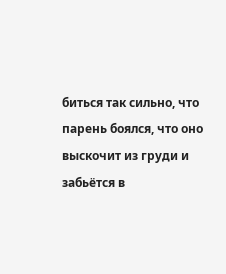биться так сильно, что парень боялся, что оно выскочит из груди и забьётся в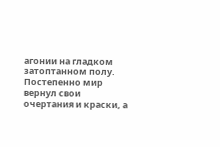агонии на гладком затоптанном полу. Постепенно мир вернул свои очертания и краски, а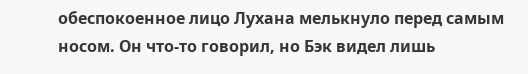обеспокоенное лицо Лухана мелькнуло перед самым носом. Он что-то говорил, но Бэк видел лишь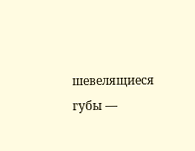шевелящиеся губы —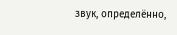звук, определённо,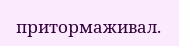притормаживал.